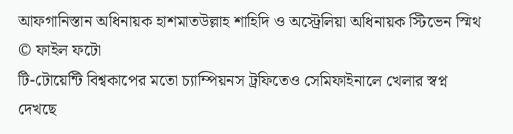আফগানিস্তান অধিনায়ক হাশমাতউল্লাহ শাহিদি ও অস্ট্রেলিয়া অধিনায়ক স্টিভেন স্মিথ © ফাইল ফটো
টি-টোয়েন্টি বিশ্বকাপের মতো চ্যাম্পিয়নস ট্রফিতেও সেমিফাইনালে খেলার স্বপ্ন দেখছে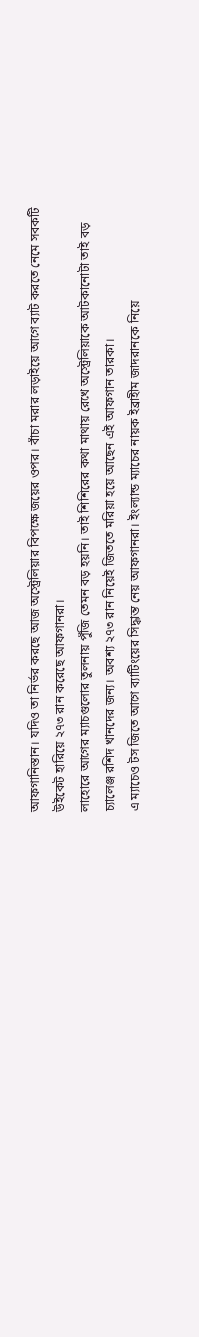আফগানিস্তান। যদিও তা নির্ভর করছে আজ অস্ট্রেলিয়ার বিপক্ষে জয়ের ওপর। বাঁচা মরার লড়াইয়ে আগে ব্যাট করতে নেমে সবকটি উইকেট হারিয়ে ২৭৩ রান করেছে আফগানরা।
লাহোরে আগের ম্যাচগুলোর তুলনায় পুঁজি তেমন বড় হয়নি। তাই শিশিরের কথা মাথায় রেখে অস্ট্রেলিয়াকে আটকানোটা তাই বড় চ্যালেঞ্জ রশিদ খানদের জন্য। অবশ্য ২৭৩ রান নিয়েই জিততে মরিয়া হয়ে আছেন এই আফগান তারকা।
এ ম্যাচেও টস জিতে আগে ব্যাটিংয়ের সিদ্ধান্ত নেয় আফগানরা। ইংল্যান্ড ম্যাচের নায়ক ইব্রাহীম জাদরানকে নিয়ে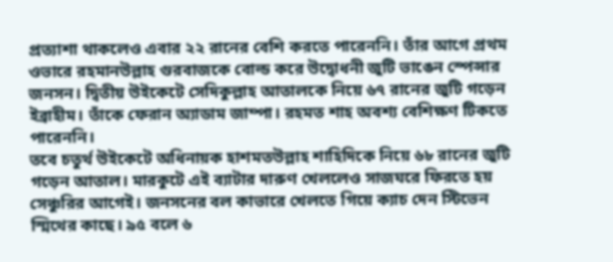প্রত্যাশা থাকলেও এবার ২২ রানের বেশি করতে পারেননি। তাঁর আগে প্রথম ওভারে রহমানউল্লাহ গুরবাজকে বোল্ড করে উদ্বোধনী জুটি ভাঙেন স্পেন্সার জনসন। দ্বিতীয় উইকেটে সেদিকুল্লাহ আতালকে নিয়ে ৬৭ রানের জুটি গড়েন ইব্রাহীম। তাঁকে ফেরান অ্যাডাম জাম্পা। রহমত শাহ অবশ্য বেশিক্ষণ টিকতে পারেননি।
তবে চতুর্থ উইকেটে অধিনায়ক হাশমতউল্লাহ শাহিদিকে নিয়ে ৬৮ রানের জুটি গড়েন আতাল। মারকুটে এই ব্যাটার দারুণ খেললেও সাজঘরে ফিরতে হয় সেঞ্চুরির আগেই। জনসনের বল কাভারে খেলতে গিয়ে ক্যাচ দেন স্টিভেন স্মিথের কাছে। ৯৫ বলে ৬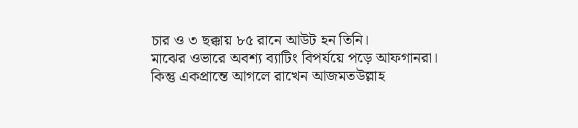চার ও ৩ ছক্কায় ৮৫ রানে আউট হন তিনি।
মাঝের ওভারে অবশ্য ব্যাটিং বিপর্যয়ে পড়ে আফগানরা। কিন্তু একপ্রান্তে আগলে রাখেন আজমতউল্লাহ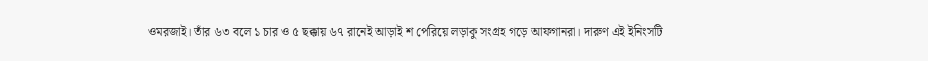ওমরজাই। তাঁর ৬৩ বলে ১ চার ও ৫ ছক্কায় ৬৭ রানেই আড়াই শ পেরিয়ে লড়াকু সংগ্রহ গড়ে আফগানরা। দারুণ এই ইনিংসটি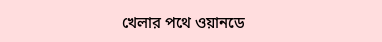খেলার পথে ওয়ানডে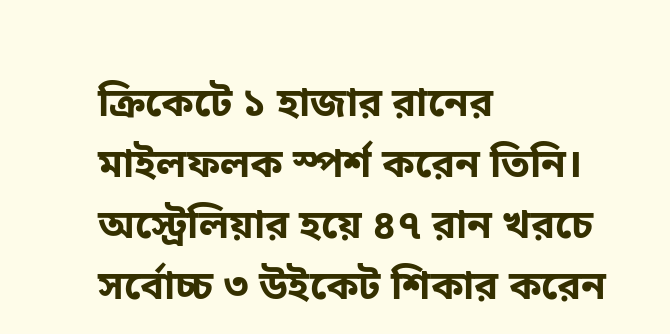ক্রিকেটে ১ হাজার রানের মাইলফলক স্পর্শ করেন তিনি।
অস্ট্রেলিয়ার হয়ে ৪৭ রান খরচে সর্বোচ্চ ৩ উইকেট শিকার করেন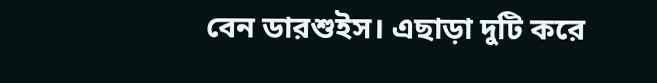বেন ডারশুইস। এছাড়া দুটি করে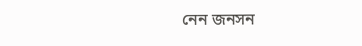নেন জনসন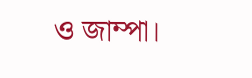ও জাম্পা।